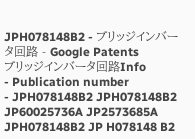JPH078148B2 - ブリッジインバータ回路 - Google Patents
ブリッジインバータ回路Info
- Publication number
- JPH078148B2 JPH078148B2 JP60025736A JP2573685A JPH078148B2 JP H078148 B2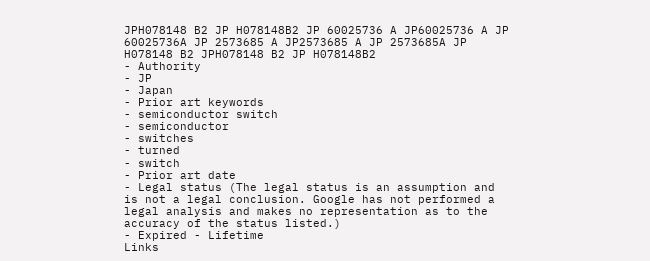JPH078148 B2 JP H078148B2 JP 60025736 A JP60025736 A JP 60025736A JP 2573685 A JP2573685 A JP 2573685A JP H078148 B2 JPH078148 B2 JP H078148B2
- Authority
- JP
- Japan
- Prior art keywords
- semiconductor switch
- semiconductor
- switches
- turned
- switch
- Prior art date
- Legal status (The legal status is an assumption and is not a legal conclusion. Google has not performed a legal analysis and makes no representation as to the accuracy of the status listed.)
- Expired - Lifetime
Links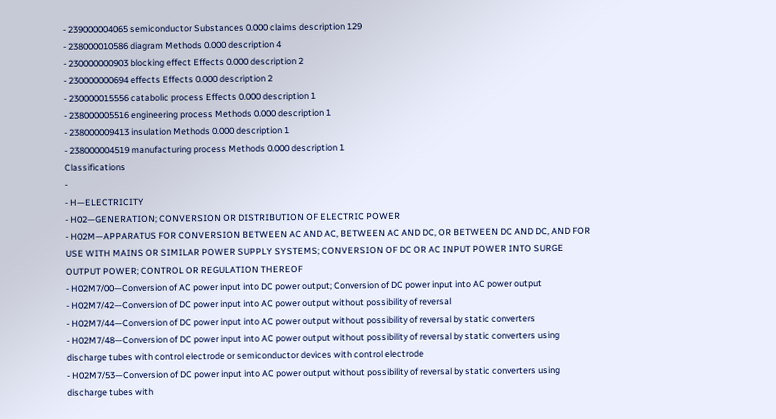- 239000004065 semiconductor Substances 0.000 claims description 129
- 238000010586 diagram Methods 0.000 description 4
- 230000000903 blocking effect Effects 0.000 description 2
- 230000000694 effects Effects 0.000 description 2
- 230000015556 catabolic process Effects 0.000 description 1
- 238000005516 engineering process Methods 0.000 description 1
- 238000009413 insulation Methods 0.000 description 1
- 238000004519 manufacturing process Methods 0.000 description 1
Classifications
-
- H—ELECTRICITY
- H02—GENERATION; CONVERSION OR DISTRIBUTION OF ELECTRIC POWER
- H02M—APPARATUS FOR CONVERSION BETWEEN AC AND AC, BETWEEN AC AND DC, OR BETWEEN DC AND DC, AND FOR USE WITH MAINS OR SIMILAR POWER SUPPLY SYSTEMS; CONVERSION OF DC OR AC INPUT POWER INTO SURGE OUTPUT POWER; CONTROL OR REGULATION THEREOF
- H02M7/00—Conversion of AC power input into DC power output; Conversion of DC power input into AC power output
- H02M7/42—Conversion of DC power input into AC power output without possibility of reversal
- H02M7/44—Conversion of DC power input into AC power output without possibility of reversal by static converters
- H02M7/48—Conversion of DC power input into AC power output without possibility of reversal by static converters using discharge tubes with control electrode or semiconductor devices with control electrode
- H02M7/53—Conversion of DC power input into AC power output without possibility of reversal by static converters using discharge tubes with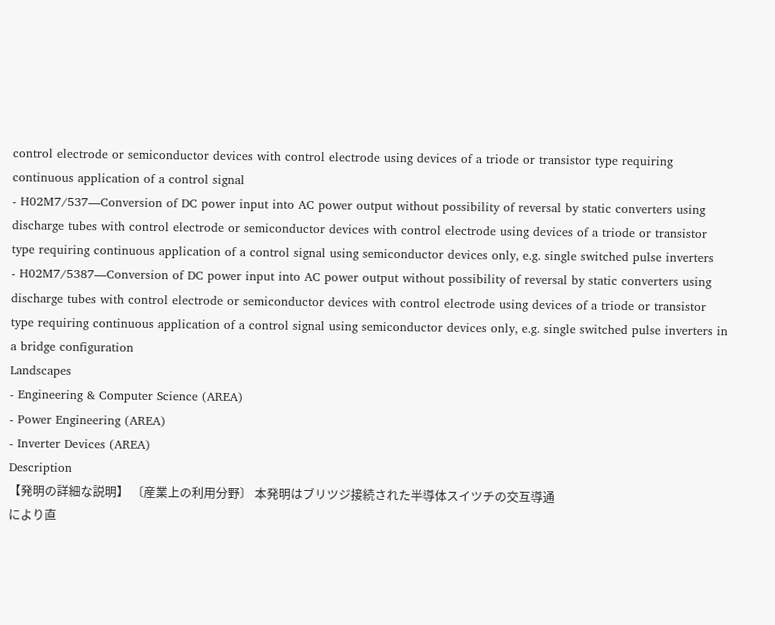control electrode or semiconductor devices with control electrode using devices of a triode or transistor type requiring continuous application of a control signal
- H02M7/537—Conversion of DC power input into AC power output without possibility of reversal by static converters using discharge tubes with control electrode or semiconductor devices with control electrode using devices of a triode or transistor type requiring continuous application of a control signal using semiconductor devices only, e.g. single switched pulse inverters
- H02M7/5387—Conversion of DC power input into AC power output without possibility of reversal by static converters using discharge tubes with control electrode or semiconductor devices with control electrode using devices of a triode or transistor type requiring continuous application of a control signal using semiconductor devices only, e.g. single switched pulse inverters in a bridge configuration
Landscapes
- Engineering & Computer Science (AREA)
- Power Engineering (AREA)
- Inverter Devices (AREA)
Description
【発明の詳細な説明】 〔産業上の利用分野〕 本発明はブリツジ接続された半導体スイツチの交互導通
により直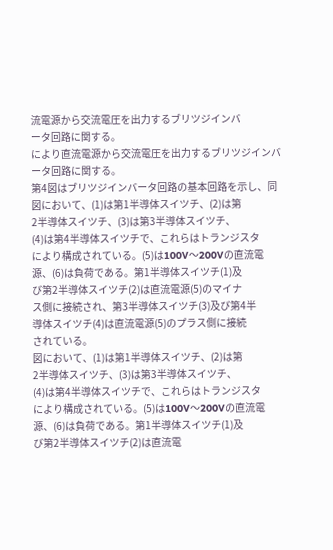流電源から交流電圧を出力するブリツジインバ
ータ回路に関する。
により直流電源から交流電圧を出力するブリツジインバ
ータ回路に関する。
第4図はブリツジインバータ回路の基本回路を示し、同
図において、(1)は第1半導体スイツチ、(2)は第
2半導体スイツチ、(3)は第3半導体スイツチ、
(4)は第4半導体スイツチで、これらはトランジスタ
により構成されている。(5)は100V〜200Vの直流電
源、(6)は負荷である。第1半導体スイツチ(1)及
び第2半導体スイツチ(2)は直流電源(5)のマイナ
ス側に接続され、第3半導体スイツチ(3)及び第4半
導体スイツチ(4)は直流電源(5)のプラス側に接続
されている。
図において、(1)は第1半導体スイツチ、(2)は第
2半導体スイツチ、(3)は第3半導体スイツチ、
(4)は第4半導体スイツチで、これらはトランジスタ
により構成されている。(5)は100V〜200Vの直流電
源、(6)は負荷である。第1半導体スイツチ(1)及
び第2半導体スイツチ(2)は直流電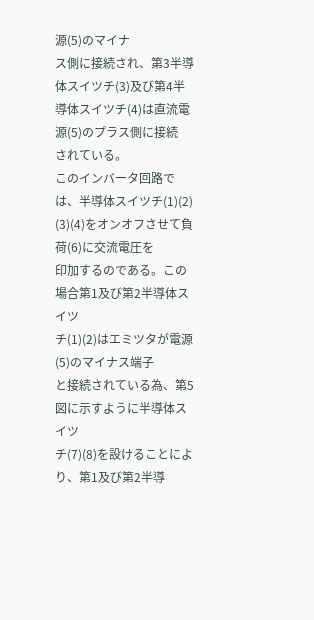源(5)のマイナ
ス側に接続され、第3半導体スイツチ(3)及び第4半
導体スイツチ(4)は直流電源(5)のプラス側に接続
されている。
このインバータ回路では、半導体スイツチ(1)(2)
(3)(4)をオンオフさせて負荷(6)に交流電圧を
印加するのである。この場合第1及び第2半導体スイツ
チ(1)(2)はエミツタが電源(5)のマイナス端子
と接続されている為、第5図に示すように半導体スイツ
チ(7)(8)を設けることにより、第1及び第2半導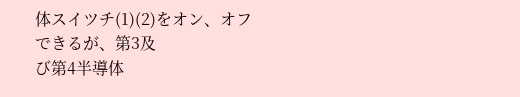体スイツチ(1)(2)をオン、オフできるが、第3及
び第4半導体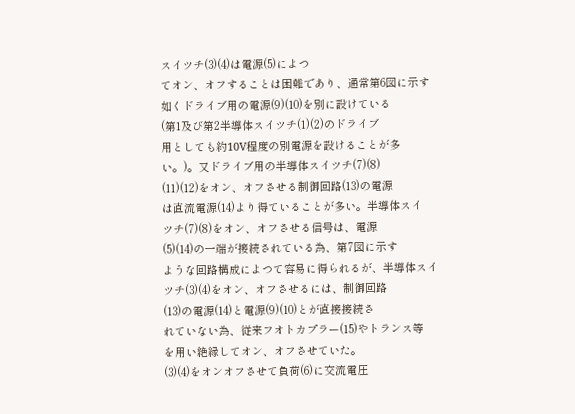スイツチ(3)(4)は電源(5)によつ
てオン、オフすることは困難であり、通常第6図に示す
如くドライブ用の電源(9)(10)を別に設けている
(第1及び第2半導体スイツチ(1)(2)のドライブ
用としても約10V程度の別電源を設けることが多
い。)。又ドライブ用の半導体スイツチ(7)(8)
(11)(12)をオン、オフさせる制御回路(13)の電源
は直流電源(14)より得ていることが多い。半導体スイ
ツチ(7)(8)をオン、オフさせる信号は、電源
(5)(14)の一端が接続されている為、第7図に示す
ような回路構成によつて容易に得られるが、半導体スイ
ツチ(3)(4)をオン、オフさせるには、制御回路
(13)の電源(14)と電源(9)(10)とが直接接続さ
れていない為、従来フオトカプラー(15)やトランス等
を用い絶縁してオン、オフさせていた。
(3)(4)をオンオフさせて負荷(6)に交流電圧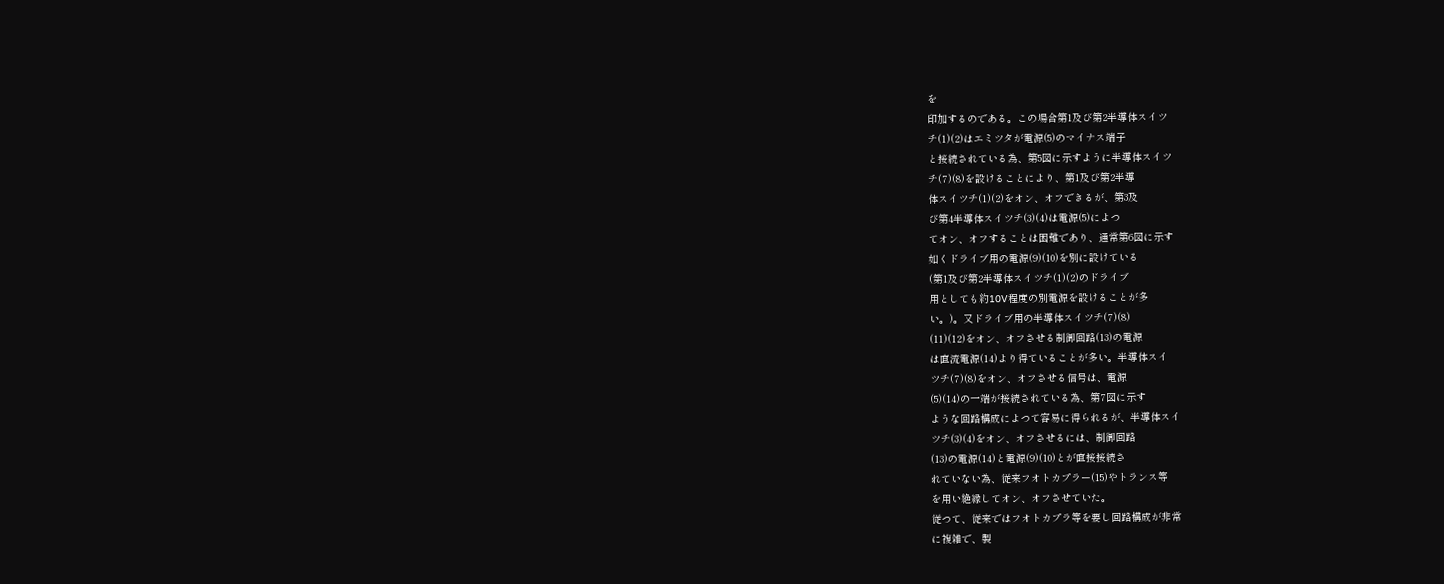を
印加するのである。この場合第1及び第2半導体スイツ
チ(1)(2)はエミツタが電源(5)のマイナス端子
と接続されている為、第5図に示すように半導体スイツ
チ(7)(8)を設けることにより、第1及び第2半導
体スイツチ(1)(2)をオン、オフできるが、第3及
び第4半導体スイツチ(3)(4)は電源(5)によつ
てオン、オフすることは困難であり、通常第6図に示す
如くドライブ用の電源(9)(10)を別に設けている
(第1及び第2半導体スイツチ(1)(2)のドライブ
用としても約10V程度の別電源を設けることが多
い。)。又ドライブ用の半導体スイツチ(7)(8)
(11)(12)をオン、オフさせる制御回路(13)の電源
は直流電源(14)より得ていることが多い。半導体スイ
ツチ(7)(8)をオン、オフさせる信号は、電源
(5)(14)の一端が接続されている為、第7図に示す
ような回路構成によつて容易に得られるが、半導体スイ
ツチ(3)(4)をオン、オフさせるには、制御回路
(13)の電源(14)と電源(9)(10)とが直接接続さ
れていない為、従来フオトカプラー(15)やトランス等
を用い絶縁してオン、オフさせていた。
従つて、従来ではフオトカプラ等を要し回路構成が非常
に複雑で、製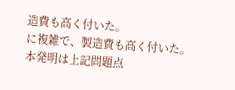造費も高く付いた。
に複雑で、製造費も高く付いた。
本発明は上記問題点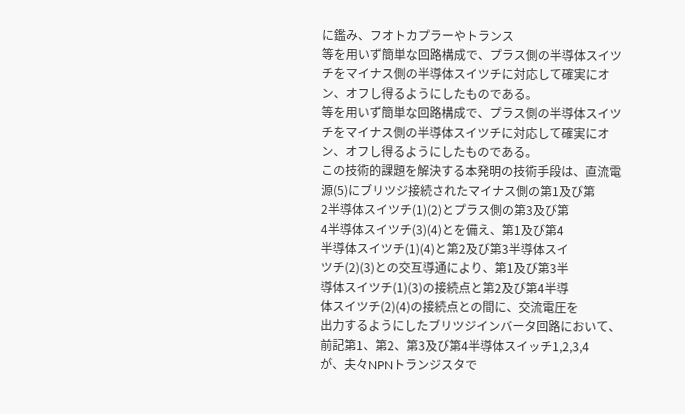に鑑み、フオトカプラーやトランス
等を用いず簡単な回路構成で、プラス側の半導体スイツ
チをマイナス側の半導体スイツチに対応して確実にオ
ン、オフし得るようにしたものである。
等を用いず簡単な回路構成で、プラス側の半導体スイツ
チをマイナス側の半導体スイツチに対応して確実にオ
ン、オフし得るようにしたものである。
この技術的課題を解決する本発明の技術手段は、直流電
源(5)にブリツジ接続されたマイナス側の第1及び第
2半導体スイツチ(1)(2)とプラス側の第3及び第
4半導体スイツチ(3)(4)とを備え、第1及び第4
半導体スイツチ(1)(4)と第2及び第3半導体スイ
ツチ(2)(3)との交互導通により、第1及び第3半
導体スイツチ(1)(3)の接続点と第2及び第4半導
体スイツチ(2)(4)の接続点との間に、交流電圧を
出力するようにしたブリツジインバータ回路において、
前記第1、第2、第3及び第4半導体スイッチ1,2,3,4
が、夫々NPNトランジスタで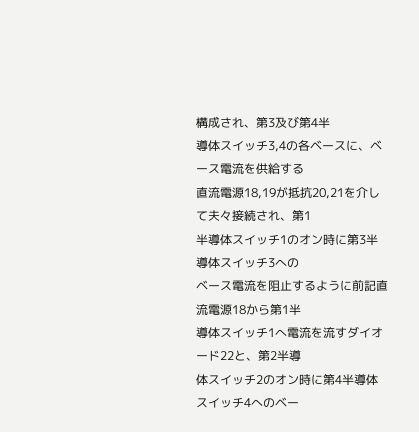構成され、第3及び第4半
導体スイッチ3,4の各ベースに、ベース電流を供給する
直流電源18,19が抵抗20,21を介して夫々接続され、第1
半導体スイッチ1のオン時に第3半導体スイッチ3への
ベース電流を阻止するように前記直流電源18から第1半
導体スイッチ1へ電流を流すダイオード22と、第2半導
体スイッチ2のオン時に第4半導体スイッチ4へのベー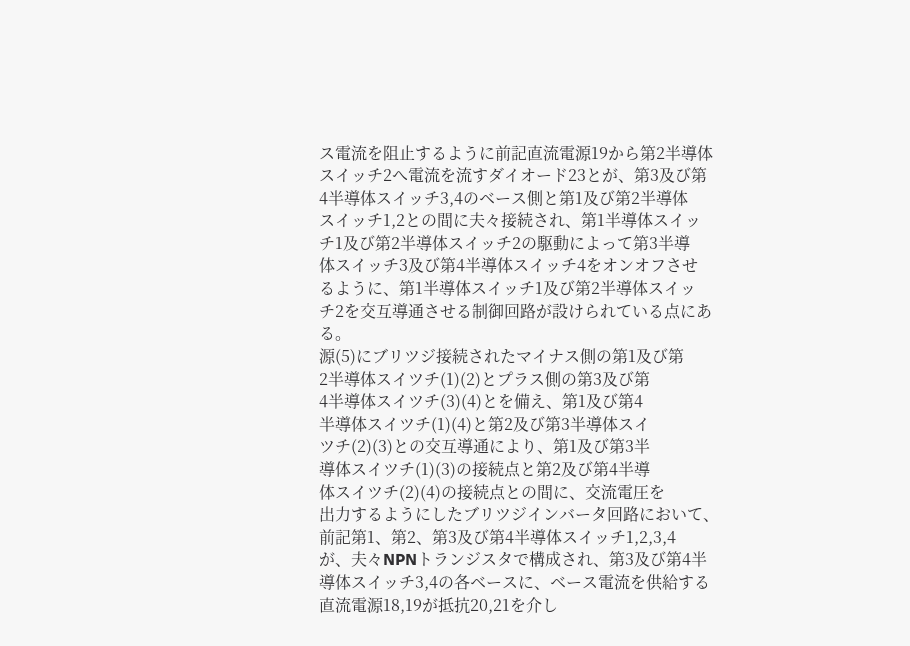ス電流を阻止するように前記直流電源19から第2半導体
スイッチ2へ電流を流すダイオード23とが、第3及び第
4半導体スイッチ3,4のベース側と第1及び第2半導体
スイッチ1,2との間に夫々接続され、第1半導体スイッ
チ1及び第2半導体スイッチ2の駆動によって第3半導
体スイッチ3及び第4半導体スイッチ4をオンオフさせ
るように、第1半導体スイッチ1及び第2半導体スイッ
チ2を交互導通させる制御回路が設けられている点にあ
る。
源(5)にブリツジ接続されたマイナス側の第1及び第
2半導体スイツチ(1)(2)とプラス側の第3及び第
4半導体スイツチ(3)(4)とを備え、第1及び第4
半導体スイツチ(1)(4)と第2及び第3半導体スイ
ツチ(2)(3)との交互導通により、第1及び第3半
導体スイツチ(1)(3)の接続点と第2及び第4半導
体スイツチ(2)(4)の接続点との間に、交流電圧を
出力するようにしたブリツジインバータ回路において、
前記第1、第2、第3及び第4半導体スイッチ1,2,3,4
が、夫々NPNトランジスタで構成され、第3及び第4半
導体スイッチ3,4の各ベースに、ベース電流を供給する
直流電源18,19が抵抗20,21を介し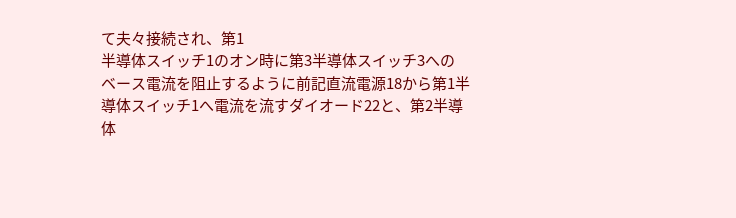て夫々接続され、第1
半導体スイッチ1のオン時に第3半導体スイッチ3への
ベース電流を阻止するように前記直流電源18から第1半
導体スイッチ1へ電流を流すダイオード22と、第2半導
体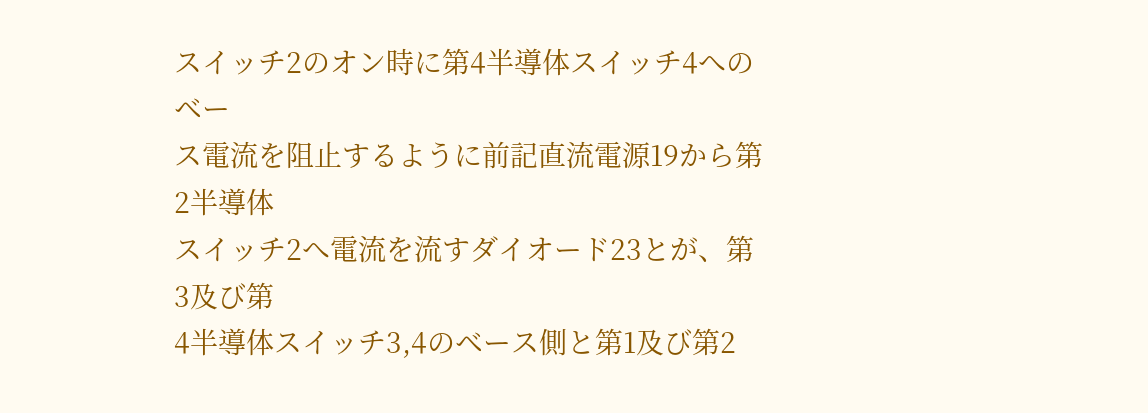スイッチ2のオン時に第4半導体スイッチ4へのベー
ス電流を阻止するように前記直流電源19から第2半導体
スイッチ2へ電流を流すダイオード23とが、第3及び第
4半導体スイッチ3,4のベース側と第1及び第2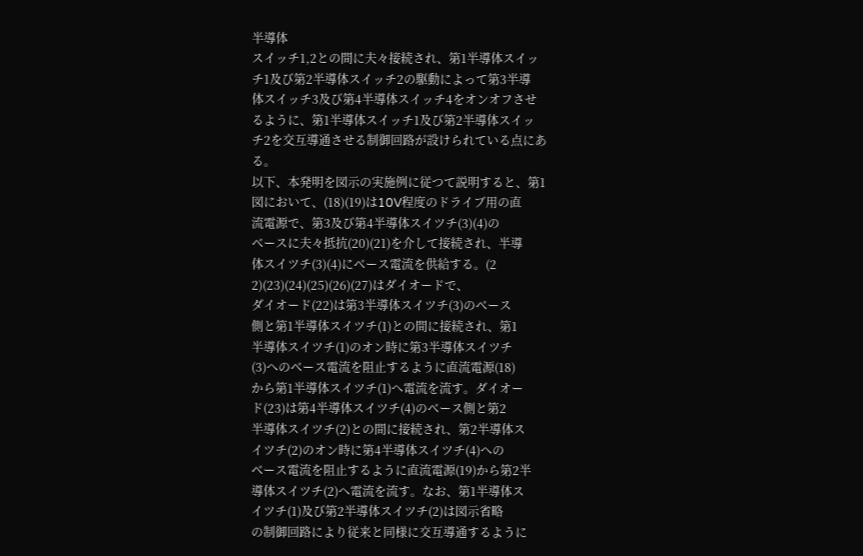半導体
スイッチ1,2との間に夫々接続され、第1半導体スイッ
チ1及び第2半導体スイッチ2の駆動によって第3半導
体スイッチ3及び第4半導体スイッチ4をオンオフさせ
るように、第1半導体スイッチ1及び第2半導体スイッ
チ2を交互導通させる制御回路が設けられている点にあ
る。
以下、本発明を図示の実施例に従つて説明すると、第1
図において、(18)(19)は10V程度のドライブ用の直
流電源で、第3及び第4半導体スイツチ(3)(4)の
ベースに夫々抵抗(20)(21)を介して接続され、半導
体スイツチ(3)(4)にベース電流を供給する。(2
2)(23)(24)(25)(26)(27)はダイオードで、
ダイオード(22)は第3半導体スイツチ(3)のベース
側と第1半導体スイツチ(1)との間に接続され、第1
半導体スイツチ(1)のオン時に第3半導体スイツチ
(3)へのベース電流を阻止するように直流電源(18)
から第1半導体スイツチ(1)へ電流を流す。ダイオー
ド(23)は第4半導体スイツチ(4)のベース側と第2
半導体スイツチ(2)との間に接続され、第2半導体ス
イツチ(2)のオン時に第4半導体スイツチ(4)への
ベース電流を阻止するように直流電源(19)から第2半
導体スイツチ(2)へ電流を流す。なお、第1半導体ス
イツチ(1)及び第2半導体スイツチ(2)は図示省略
の制御回路により従来と同様に交互導通するように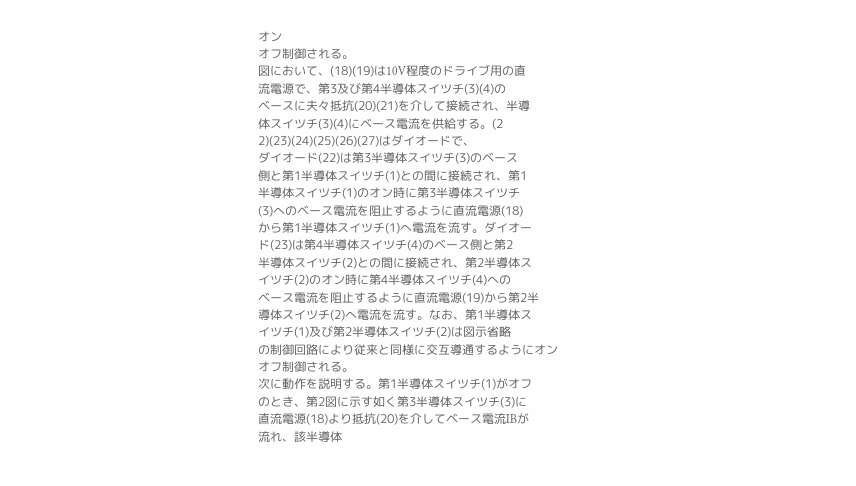オン
オフ制御される。
図において、(18)(19)は10V程度のドライブ用の直
流電源で、第3及び第4半導体スイツチ(3)(4)の
ベースに夫々抵抗(20)(21)を介して接続され、半導
体スイツチ(3)(4)にベース電流を供給する。(2
2)(23)(24)(25)(26)(27)はダイオードで、
ダイオード(22)は第3半導体スイツチ(3)のベース
側と第1半導体スイツチ(1)との間に接続され、第1
半導体スイツチ(1)のオン時に第3半導体スイツチ
(3)へのベース電流を阻止するように直流電源(18)
から第1半導体スイツチ(1)へ電流を流す。ダイオー
ド(23)は第4半導体スイツチ(4)のベース側と第2
半導体スイツチ(2)との間に接続され、第2半導体ス
イツチ(2)のオン時に第4半導体スイツチ(4)への
ベース電流を阻止するように直流電源(19)から第2半
導体スイツチ(2)へ電流を流す。なお、第1半導体ス
イツチ(1)及び第2半導体スイツチ(2)は図示省略
の制御回路により従来と同様に交互導通するようにオン
オフ制御される。
次に動作を説明する。第1半導体スイツチ(1)がオフ
のとき、第2図に示す如く第3半導体スイツチ(3)に
直流電源(18)より抵抗(20)を介してベース電流IBが
流れ、該半導体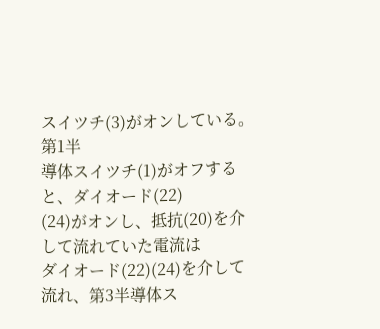スイツチ(3)がオンしている。第1半
導体スイツチ(1)がオフすると、ダイオード(22)
(24)がオンし、抵抗(20)を介して流れていた電流は
ダイオード(22)(24)を介して流れ、第3半導体ス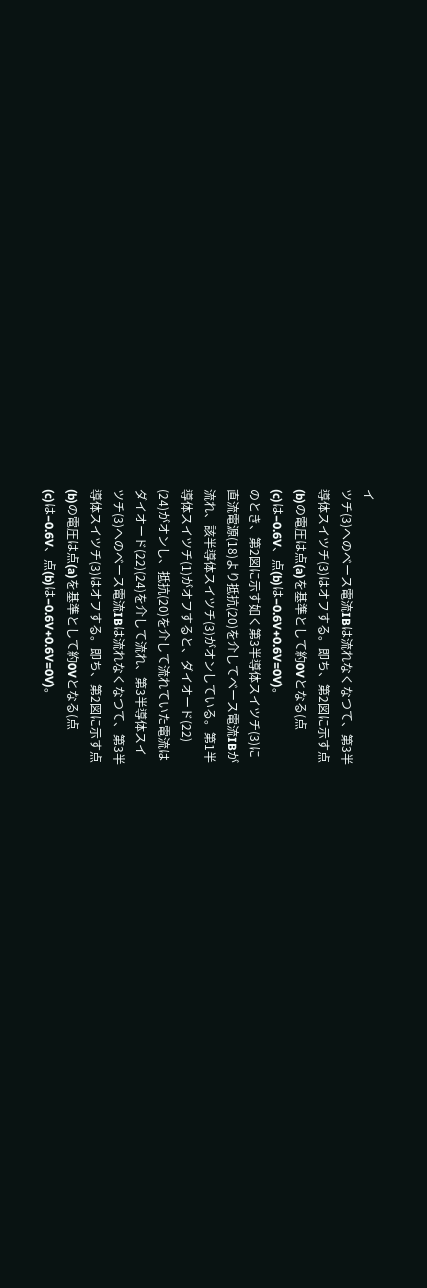イ
ツチ(3)へのベース電流IBは流れなくなつて、第3半
導体スイツチ(3)はオフする。即ち、第2図に示す点
(b)の電圧は点(a)を基準として約0Vとなる(点
(c)は−0.6V、点(b)は−0.6V+0.6V=0V)。
のとき、第2図に示す如く第3半導体スイツチ(3)に
直流電源(18)より抵抗(20)を介してベース電流IBが
流れ、該半導体スイツチ(3)がオンしている。第1半
導体スイツチ(1)がオフすると、ダイオード(22)
(24)がオンし、抵抗(20)を介して流れていた電流は
ダイオード(22)(24)を介して流れ、第3半導体スイ
ツチ(3)へのベース電流IBは流れなくなつて、第3半
導体スイツチ(3)はオフする。即ち、第2図に示す点
(b)の電圧は点(a)を基準として約0Vとなる(点
(c)は−0.6V、点(b)は−0.6V+0.6V=0V)。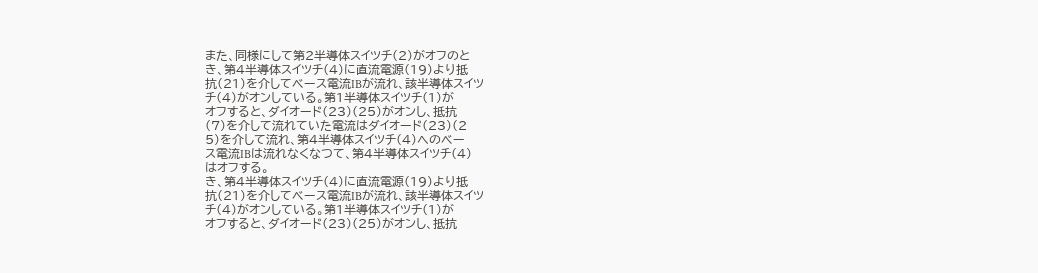また、同様にして第2半導体スイツチ(2)がオフのと
き、第4半導体スイツチ(4)に直流電源(19)より抵
抗(21)を介してベース電流IBが流れ、該半導体スイツ
チ(4)がオンしている。第1半導体スイツチ(1)が
オフすると、ダイオード(23)(25)がオンし、抵抗
(7)を介して流れていた電流はダイオード(23)(2
5)を介して流れ、第4半導体スイツチ(4)へのベー
ス電流IBは流れなくなつて、第4半導体スイツチ(4)
はオフする。
き、第4半導体スイツチ(4)に直流電源(19)より抵
抗(21)を介してベース電流IBが流れ、該半導体スイツ
チ(4)がオンしている。第1半導体スイツチ(1)が
オフすると、ダイオード(23)(25)がオンし、抵抗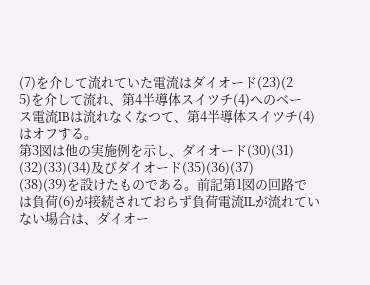(7)を介して流れていた電流はダイオード(23)(2
5)を介して流れ、第4半導体スイツチ(4)へのベー
ス電流IBは流れなくなつて、第4半導体スイツチ(4)
はオフする。
第3図は他の実施例を示し、ダイオード(30)(31)
(32)(33)(34)及びダイオード(35)(36)(37)
(38)(39)を設けたものである。前記第1図の回路で
は負荷(6)が接続されておらず負荷電流ILが流れてい
ない場合は、ダイオー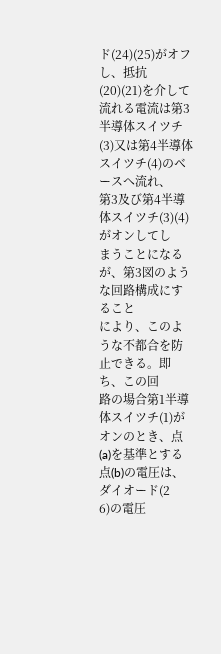ド(24)(25)がオフし、抵抗
(20)(21)を介して流れる電流は第3半導体スイツチ
(3)又は第4半導体スイツチ(4)のベースへ流れ、
第3及び第4半導体スイツチ(3)(4)がオンしてし
まうことになるが、第3図のような回路構成にすること
により、このような不都合を防止できる。即ち、この回
路の場合第1半導体スイツチ(1)がオンのとき、点
(a)を基準とする点(b)の電圧は、ダイオード(2
6)の電圧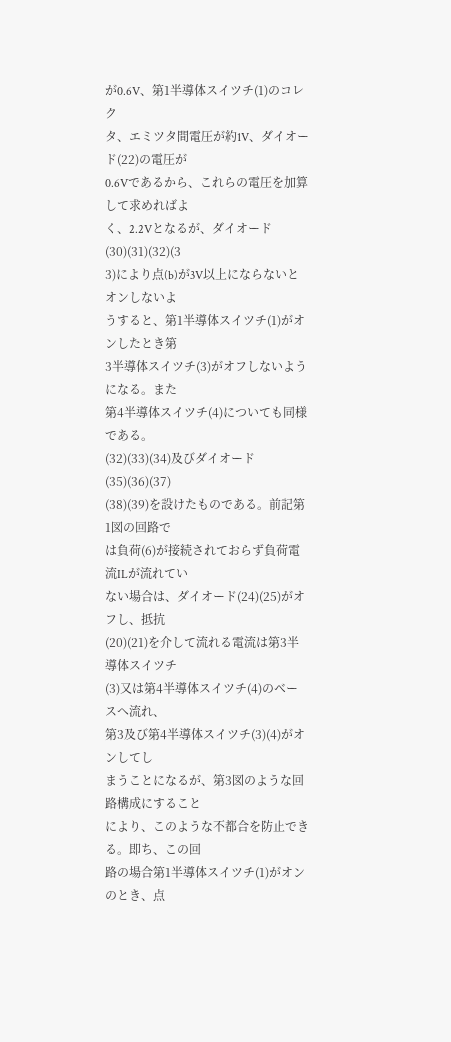が0.6V、第1半導体スイツチ(1)のコレク
タ、エミツタ間電圧が約1V、ダイオード(22)の電圧が
0.6Vであるから、これらの電圧を加算して求めればよ
く、2.2Vとなるが、ダイオード(30)(31)(32)(3
3)により点(b)が3V以上にならないとオンしないよ
うすると、第1半導体スイツチ(1)がオンしたとき第
3半導体スイツチ(3)がオフしないようになる。また
第4半導体スイツチ(4)についても同様である。
(32)(33)(34)及びダイオード(35)(36)(37)
(38)(39)を設けたものである。前記第1図の回路で
は負荷(6)が接続されておらず負荷電流ILが流れてい
ない場合は、ダイオード(24)(25)がオフし、抵抗
(20)(21)を介して流れる電流は第3半導体スイツチ
(3)又は第4半導体スイツチ(4)のベースへ流れ、
第3及び第4半導体スイツチ(3)(4)がオンしてし
まうことになるが、第3図のような回路構成にすること
により、このような不都合を防止できる。即ち、この回
路の場合第1半導体スイツチ(1)がオンのとき、点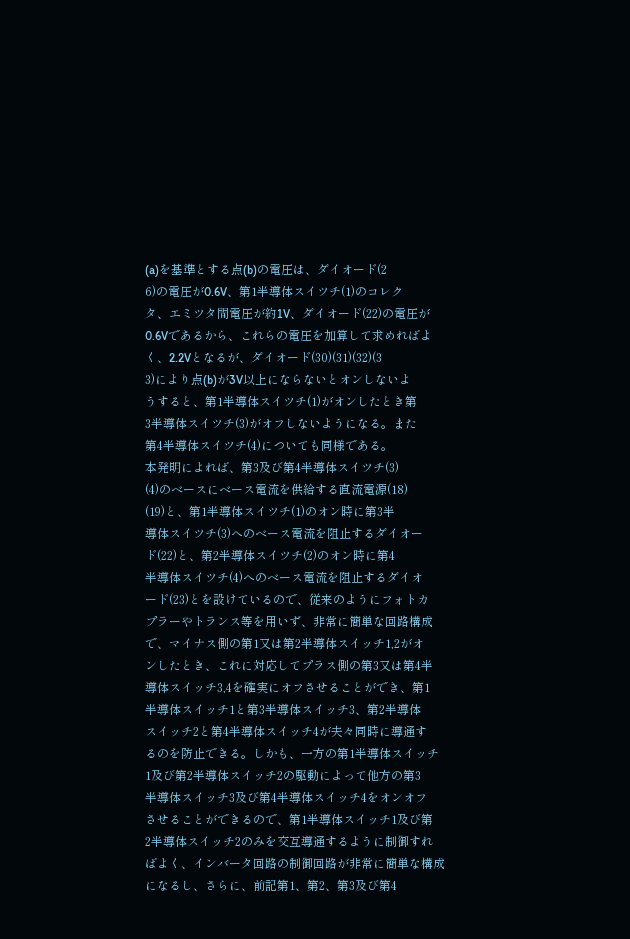(a)を基準とする点(b)の電圧は、ダイオード(2
6)の電圧が0.6V、第1半導体スイツチ(1)のコレク
タ、エミツタ間電圧が約1V、ダイオード(22)の電圧が
0.6Vであるから、これらの電圧を加算して求めればよ
く、2.2Vとなるが、ダイオード(30)(31)(32)(3
3)により点(b)が3V以上にならないとオンしないよ
うすると、第1半導体スイツチ(1)がオンしたとき第
3半導体スイツチ(3)がオフしないようになる。また
第4半導体スイツチ(4)についても同様である。
本発明によれば、第3及び第4半導体スイツチ(3)
(4)のベースにベース電流を供給する直流電源(18)
(19)と、第1半導体スイツチ(1)のオン時に第3半
導体スイツチ(3)へのベース電流を阻止するダイオー
ド(22)と、第2半導体スイツチ(2)のオン時に第4
半導体スイツチ(4)へのベース電流を阻止するダイオ
ード(23)とを設けているので、従来のようにフォトカ
プラーやトランス等を用いず、非常に簡単な回路構成
で、マイナス側の第1又は第2半導体スイッチ1,2がオ
ンしたとき、これに対応してプラス側の第3又は第4半
導体スイッチ3,4を確実にオフさせることができ、第1
半導体スイッチ1と第3半導体スイッチ3、第2半導体
スイッチ2と第4半導体スイッチ4が夫々同時に導通す
るのを防止できる。しかも、一方の第1半導体スイッチ
1及び第2半導体スイッチ2の駆動によって他方の第3
半導体スイッチ3及び第4半導体スイッチ4をオンオフ
させることができるので、第1半導体スイッチ1及び第
2半導体スイッチ2のみを交互導通するように制御すれ
ばよく、インバータ回路の制御回路が非常に簡単な構成
になるし、さらに、前記第1、第2、第3及び第4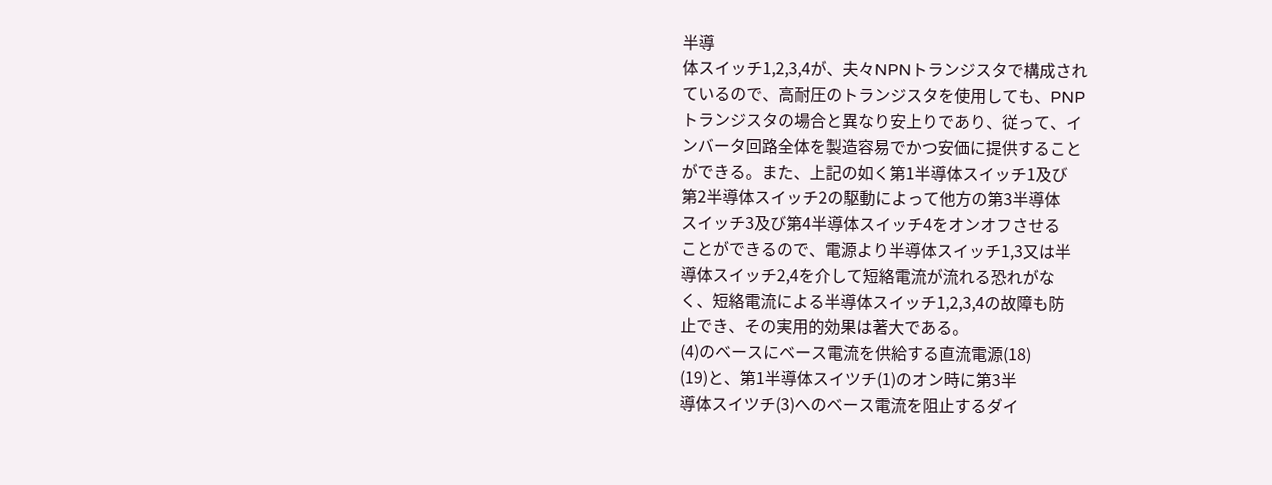半導
体スイッチ1,2,3,4が、夫々NPNトランジスタで構成され
ているので、高耐圧のトランジスタを使用しても、PNP
トランジスタの場合と異なり安上りであり、従って、イ
ンバータ回路全体を製造容易でかつ安価に提供すること
ができる。また、上記の如く第1半導体スイッチ1及び
第2半導体スイッチ2の駆動によって他方の第3半導体
スイッチ3及び第4半導体スイッチ4をオンオフさせる
ことができるので、電源より半導体スイッチ1,3又は半
導体スイッチ2,4を介して短絡電流が流れる恐れがな
く、短絡電流による半導体スイッチ1,2,3,4の故障も防
止でき、その実用的効果は著大である。
(4)のベースにベース電流を供給する直流電源(18)
(19)と、第1半導体スイツチ(1)のオン時に第3半
導体スイツチ(3)へのベース電流を阻止するダイ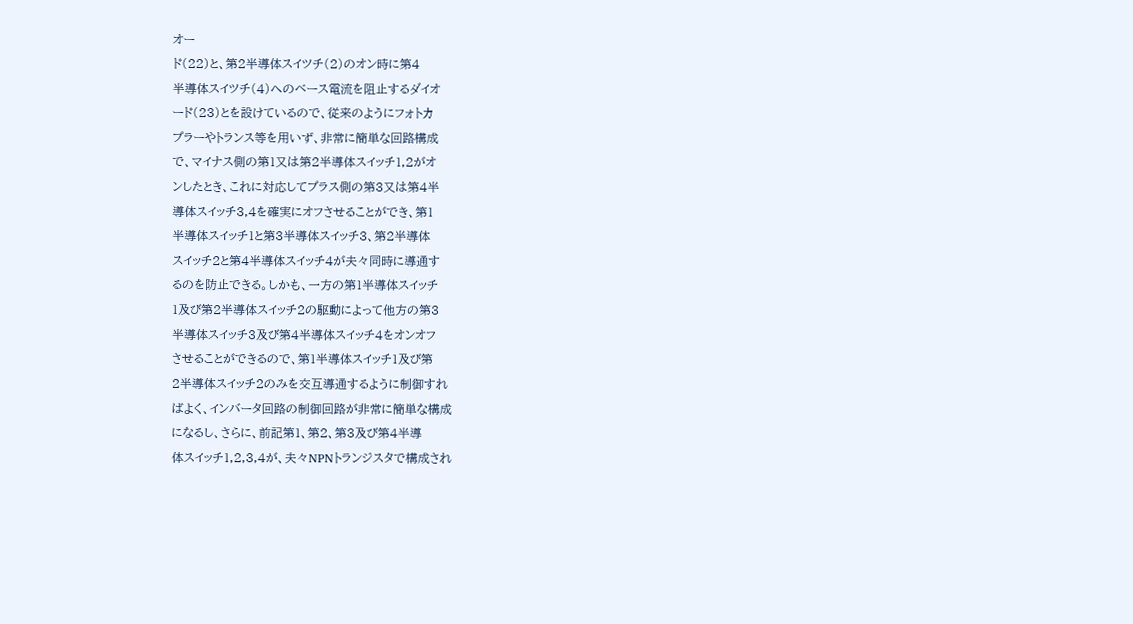オー
ド(22)と、第2半導体スイツチ(2)のオン時に第4
半導体スイツチ(4)へのベース電流を阻止するダイオ
ード(23)とを設けているので、従来のようにフォトカ
プラーやトランス等を用いず、非常に簡単な回路構成
で、マイナス側の第1又は第2半導体スイッチ1,2がオ
ンしたとき、これに対応してプラス側の第3又は第4半
導体スイッチ3,4を確実にオフさせることができ、第1
半導体スイッチ1と第3半導体スイッチ3、第2半導体
スイッチ2と第4半導体スイッチ4が夫々同時に導通す
るのを防止できる。しかも、一方の第1半導体スイッチ
1及び第2半導体スイッチ2の駆動によって他方の第3
半導体スイッチ3及び第4半導体スイッチ4をオンオフ
させることができるので、第1半導体スイッチ1及び第
2半導体スイッチ2のみを交互導通するように制御すれ
ばよく、インバータ回路の制御回路が非常に簡単な構成
になるし、さらに、前記第1、第2、第3及び第4半導
体スイッチ1,2,3,4が、夫々NPNトランジスタで構成され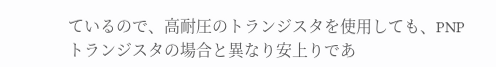ているので、高耐圧のトランジスタを使用しても、PNP
トランジスタの場合と異なり安上りであ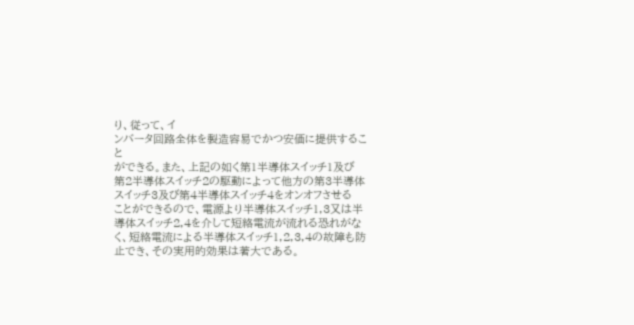り、従って、イ
ンバータ回路全体を製造容易でかつ安価に提供すること
ができる。また、上記の如く第1半導体スイッチ1及び
第2半導体スイッチ2の駆動によって他方の第3半導体
スイッチ3及び第4半導体スイッチ4をオンオフさせる
ことができるので、電源より半導体スイッチ1,3又は半
導体スイッチ2,4を介して短絡電流が流れる恐れがな
く、短絡電流による半導体スイッチ1,2,3,4の故障も防
止でき、その実用的効果は著大である。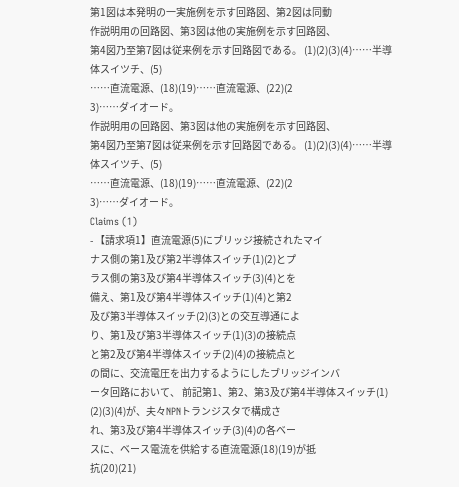第1図は本発明の一実施例を示す回路図、第2図は同動
作説明用の回路図、第3図は他の実施例を示す回路図、
第4図乃至第7図は従来例を示す回路図である。 (1)(2)(3)(4)……半導体スイツチ、(5)
……直流電源、(18)(19)……直流電源、(22)(2
3)……ダイオード。
作説明用の回路図、第3図は他の実施例を示す回路図、
第4図乃至第7図は従来例を示す回路図である。 (1)(2)(3)(4)……半導体スイツチ、(5)
……直流電源、(18)(19)……直流電源、(22)(2
3)……ダイオード。
Claims (1)
- 【請求項1】直流電源(5)にブリッジ接続されたマイ
ナス側の第1及び第2半導体スイッチ(1)(2)とプ
ラス側の第3及び第4半導体スイッチ(3)(4)とを
備え、第1及び第4半導体スイッチ(1)(4)と第2
及び第3半導体スイッチ(2)(3)との交互導通によ
り、第1及び第3半導体スイッチ(1)(3)の接続点
と第2及び第4半導体スイッチ(2)(4)の接続点と
の間に、交流電圧を出力するようにしたブリッジインバ
ータ回路において、 前記第1、第2、第3及び第4半導体スイッチ(1)
(2)(3)(4)が、夫々NPNトランジスタで構成さ
れ、第3及び第4半導体スイッチ(3)(4)の各ベー
スに、ベース電流を供給する直流電源(18)(19)が抵
抗(20)(21)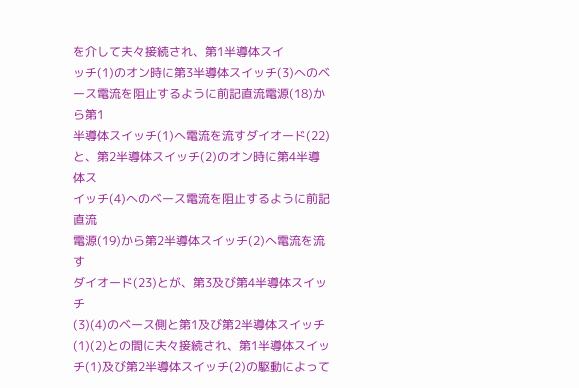を介して夫々接続され、第1半導体スイ
ッチ(1)のオン時に第3半導体スイッチ(3)へのベ
ース電流を阻止するように前記直流電源(18)から第1
半導体スイッチ(1)へ電流を流すダイオード(22)
と、第2半導体スイッチ(2)のオン時に第4半導体ス
イッチ(4)へのベース電流を阻止するように前記直流
電源(19)から第2半導体スイッチ(2)へ電流を流す
ダイオード(23)とが、第3及び第4半導体スイッチ
(3)(4)のベース側と第1及び第2半導体スイッチ
(1)(2)との間に夫々接続され、第1半導体スイッ
チ(1)及び第2半導体スイッチ(2)の駆動によって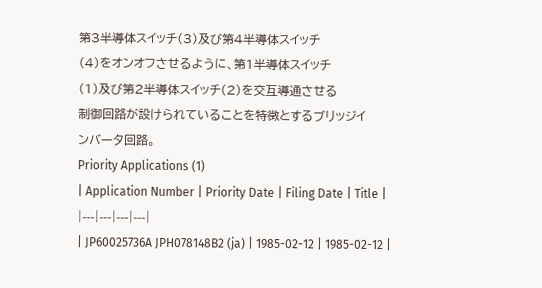第3半導体スイッチ(3)及び第4半導体スイッチ
(4)をオンオフさせるように、第1半導体スイッチ
(1)及び第2半導体スイッチ(2)を交互導通させる
制御回路が設けられていることを特徴とするブリッジイ
ンバータ回路。
Priority Applications (1)
| Application Number | Priority Date | Filing Date | Title |
|---|---|---|---|
| JP60025736A JPH078148B2 (ja) | 1985-02-12 | 1985-02-12 |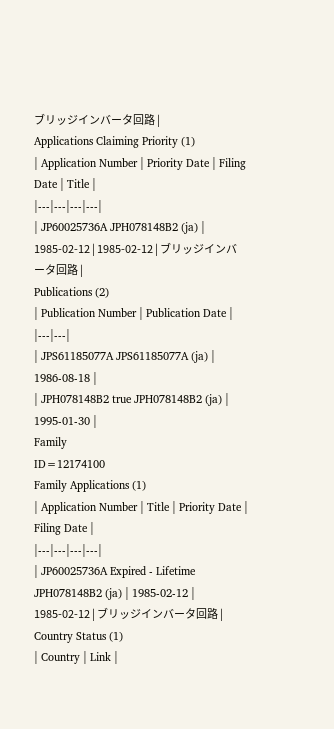ブリッジインバータ回路 |
Applications Claiming Priority (1)
| Application Number | Priority Date | Filing Date | Title |
|---|---|---|---|
| JP60025736A JPH078148B2 (ja) | 1985-02-12 | 1985-02-12 | ブリッジインバータ回路 |
Publications (2)
| Publication Number | Publication Date |
|---|---|
| JPS61185077A JPS61185077A (ja) | 1986-08-18 |
| JPH078148B2 true JPH078148B2 (ja) | 1995-01-30 |
Family
ID=12174100
Family Applications (1)
| Application Number | Title | Priority Date | Filing Date |
|---|---|---|---|
| JP60025736A Expired - Lifetime JPH078148B2 (ja) | 1985-02-12 | 1985-02-12 | ブリッジインバータ回路 |
Country Status (1)
| Country | Link |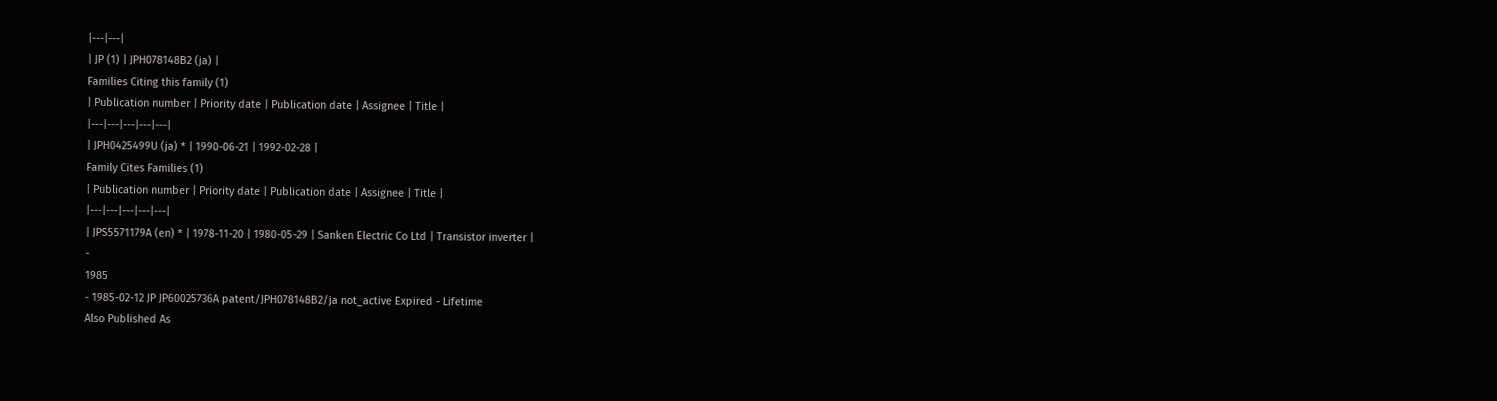|---|---|
| JP (1) | JPH078148B2 (ja) |
Families Citing this family (1)
| Publication number | Priority date | Publication date | Assignee | Title |
|---|---|---|---|---|
| JPH0425499U (ja) * | 1990-06-21 | 1992-02-28 |
Family Cites Families (1)
| Publication number | Priority date | Publication date | Assignee | Title |
|---|---|---|---|---|
| JPS5571179A (en) * | 1978-11-20 | 1980-05-29 | Sanken Electric Co Ltd | Transistor inverter |
-
1985
- 1985-02-12 JP JP60025736A patent/JPH078148B2/ja not_active Expired - Lifetime
Also Published As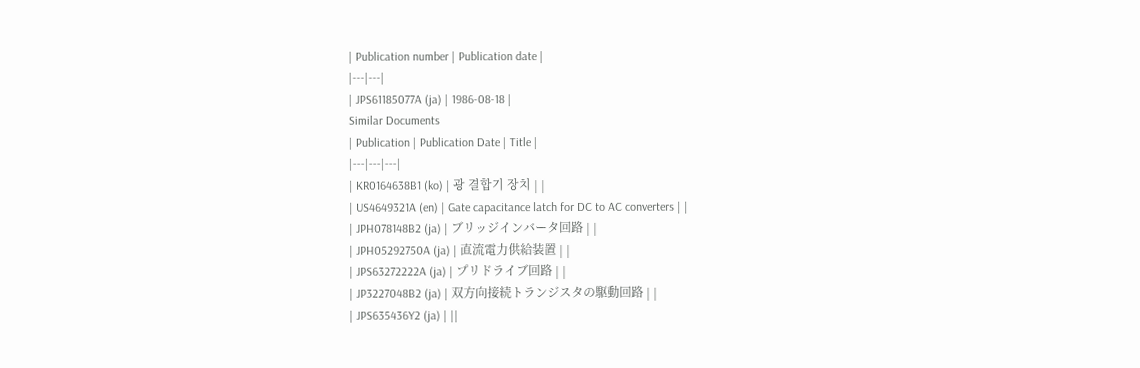| Publication number | Publication date |
|---|---|
| JPS61185077A (ja) | 1986-08-18 |
Similar Documents
| Publication | Publication Date | Title |
|---|---|---|
| KR0164638B1 (ko) | 광 결합기 장치 | |
| US4649321A (en) | Gate capacitance latch for DC to AC converters | |
| JPH078148B2 (ja) | ブリッジインバータ回路 | |
| JPH05292750A (ja) | 直流電力供給装置 | |
| JPS63272222A (ja) | プリドライブ回路 | |
| JP3227048B2 (ja) | 双方向接続トランジスタの駆動回路 | |
| JPS635436Y2 (ja) | ||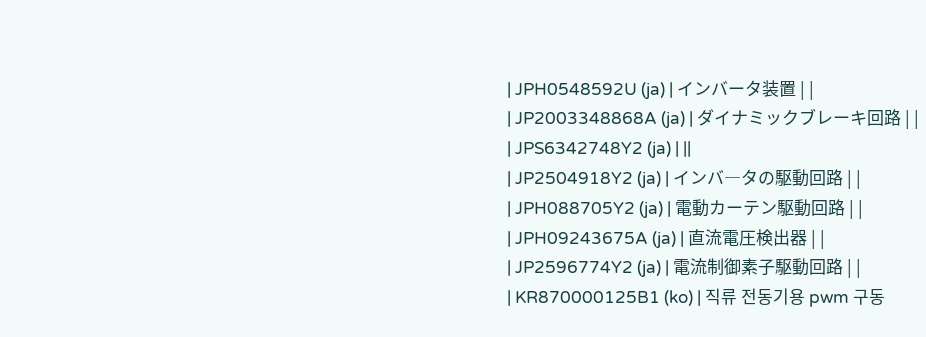| JPH0548592U (ja) | インバータ装置 | |
| JP2003348868A (ja) | ダイナミックブレーキ回路 | |
| JPS6342748Y2 (ja) | ||
| JP2504918Y2 (ja) | インバ―タの駆動回路 | |
| JPH088705Y2 (ja) | 電動カーテン駆動回路 | |
| JPH09243675A (ja) | 直流電圧検出器 | |
| JP2596774Y2 (ja) | 電流制御素子駆動回路 | |
| KR870000125B1 (ko) | 직류 전동기용 pwm 구동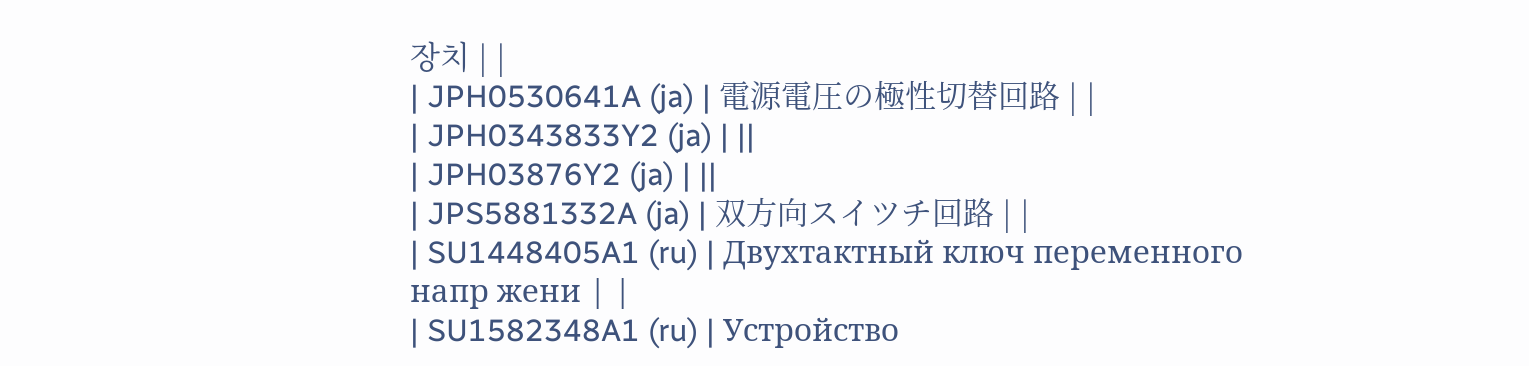장치 | |
| JPH0530641A (ja) | 電源電圧の極性切替回路 | |
| JPH0343833Y2 (ja) | ||
| JPH03876Y2 (ja) | ||
| JPS5881332A (ja) | 双方向スイツチ回路 | |
| SU1448405A1 (ru) | Двухтактный ключ переменного напр жени | |
| SU1582348A1 (ru) | Устройство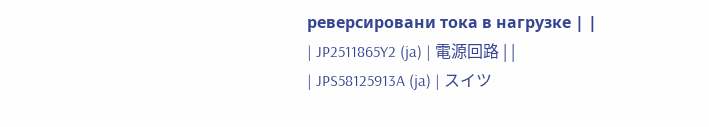реверсировани тока в нагрузке | |
| JP2511865Y2 (ja) | 電源回路 | |
| JPS58125913A (ja) | スイツ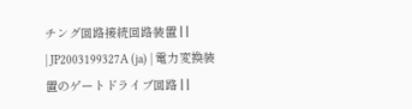チング回路接続回路装置 | |
| JP2003199327A (ja) | 電力変換装置のゲートドライブ回路 | |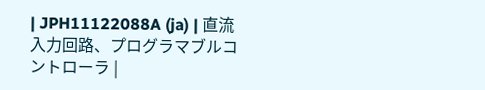| JPH11122088A (ja) | 直流入力回路、プログラマブルコントローラ |